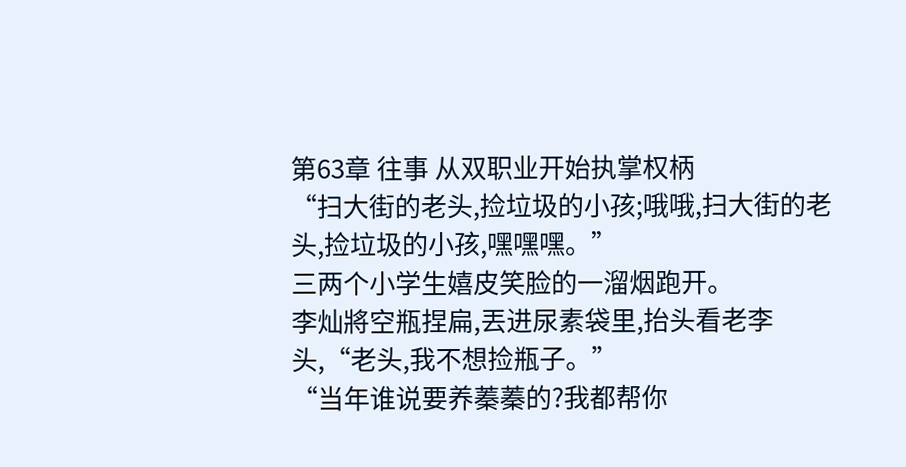第63章 往事 从双职业开始执掌权柄
“扫大街的老头,捡垃圾的小孩;哦哦,扫大街的老头,捡垃圾的小孩,嘿嘿嘿。”
三两个小学生嬉皮笑脸的一溜烟跑开。
李灿將空瓶捏扁,丟进尿素袋里,抬头看老李头,“老头,我不想捡瓶子。”
“当年谁说要养蓁蓁的?我都帮你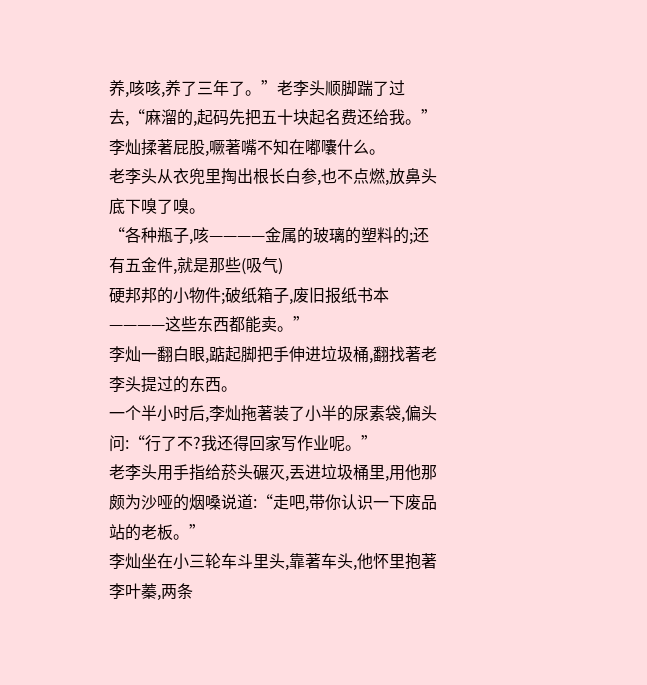养,咳咳,养了三年了。”老李头顺脚踹了过去,“麻溜的,起码先把五十块起名费还给我。”
李灿揉著屁股,噘著嘴不知在嘟囔什么。
老李头从衣兜里掏出根长白参,也不点燃,放鼻头底下嗅了嗅。
“各种瓶子,咳————金属的玻璃的塑料的;还有五金件,就是那些(吸气)
硬邦邦的小物件;破纸箱子,废旧报纸书本————这些东西都能卖。”
李灿一翻白眼,踮起脚把手伸进垃圾桶,翻找著老李头提过的东西。
一个半小时后,李灿拖著装了小半的尿素袋,偏头问:“行了不?我还得回家写作业呢。”
老李头用手指给菸头碾灭,丟进垃圾桶里,用他那颇为沙哑的烟嗓说道:“走吧,带你认识一下废品站的老板。”
李灿坐在小三轮车斗里头,靠著车头,他怀里抱著李叶蓁,两条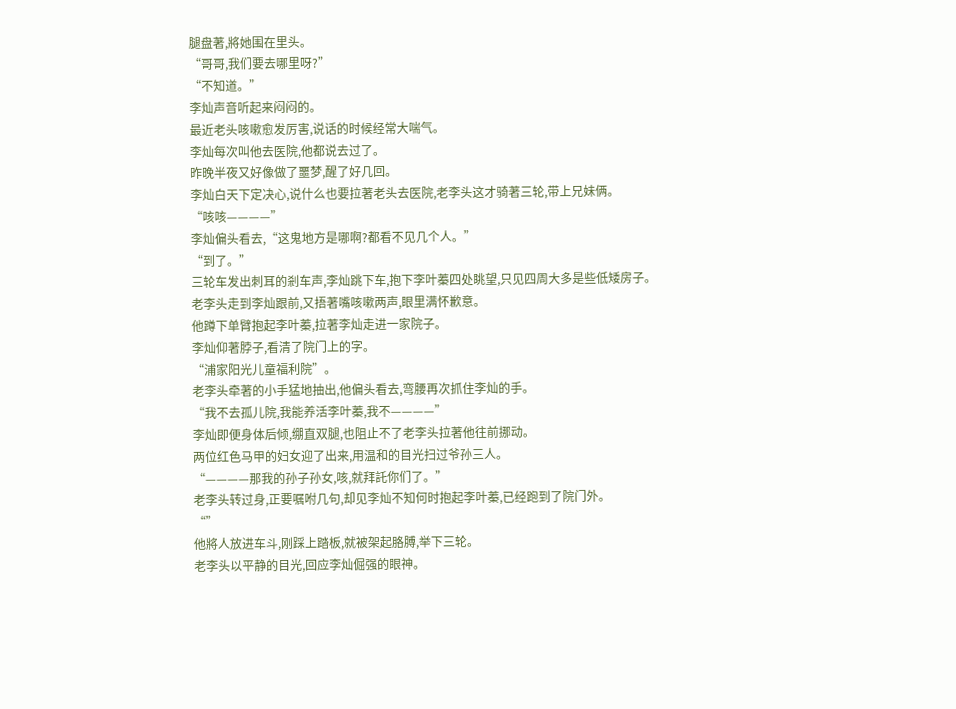腿盘著,將她围在里头。
“哥哥,我们要去哪里呀?”
“不知道。”
李灿声音听起来闷闷的。
最近老头咳嗽愈发厉害,说话的时候经常大喘气。
李灿每次叫他去医院,他都说去过了。
昨晚半夜又好像做了噩梦,醒了好几回。
李灿白天下定决心,说什么也要拉著老头去医院,老李头这才骑著三轮,带上兄妹俩。
“咳咳————”
李灿偏头看去,“这鬼地方是哪啊?都看不见几个人。”
“到了。”
三轮车发出刺耳的剎车声,李灿跳下车,抱下李叶蓁四处眺望,只见四周大多是些低矮房子。
老李头走到李灿跟前,又捂著嘴咳嗽两声,眼里满怀歉意。
他蹲下单臂抱起李叶蓁,拉著李灿走进一家院子。
李灿仰著脖子,看清了院门上的字。
“浦家阳光儿童福利院”。
老李头牵著的小手猛地抽出,他偏头看去,弯腰再次抓住李灿的手。
“我不去孤儿院,我能养活李叶蓁,我不————”
李灿即便身体后倾,绷直双腿,也阻止不了老李头拉著他往前挪动。
两位红色马甲的妇女迎了出来,用温和的目光扫过爷孙三人。
“————那我的孙子孙女,咳,就拜託你们了。”
老李头转过身,正要嘱咐几句,却见李灿不知何时抱起李叶蓁,已经跑到了院门外。
“”
他將人放进车斗,刚踩上踏板,就被架起胳膊,举下三轮。
老李头以平静的目光,回应李灿倔强的眼神。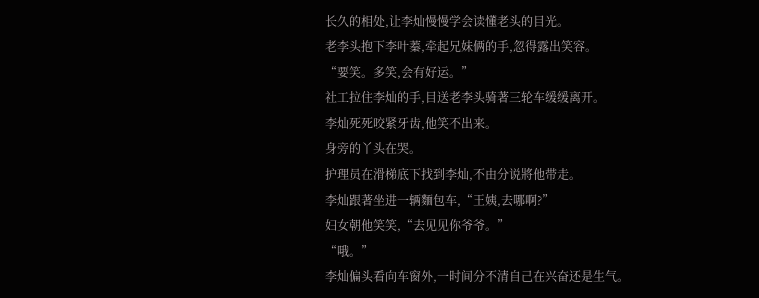长久的相处,让李灿慢慢学会读懂老头的目光。
老李头抱下李叶蓁,牵起兄妹俩的手,忽得露出笑容。
“要笑。多笑,会有好运。”
社工拉住李灿的手,目送老李头骑著三轮车缓缓离开。
李灿死死咬紧牙齿,他笑不出来。
身旁的丫头在哭。
护理员在滑梯底下找到李灿,不由分说將他带走。
李灿跟著坐进一辆麵包车,“王姨,去哪啊?”
妇女朝他笑笑,“去见见你爷爷。”
“哦。”
李灿偏头看向车窗外,一时间分不清自己在兴奋还是生气。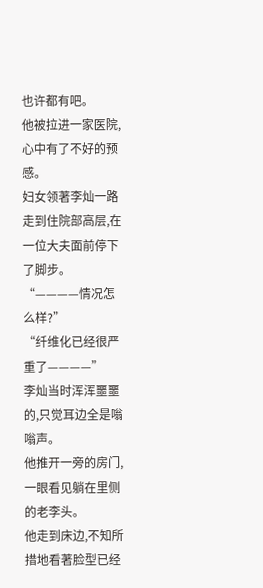也许都有吧。
他被拉进一家医院,心中有了不好的预感。
妇女领著李灿一路走到住院部高层,在一位大夫面前停下了脚步。
“————情况怎么样?”
“纤维化已经很严重了————”
李灿当时浑浑噩噩的,只觉耳边全是嗡嗡声。
他推开一旁的房门,一眼看见躺在里侧的老李头。
他走到床边,不知所措地看著脸型已经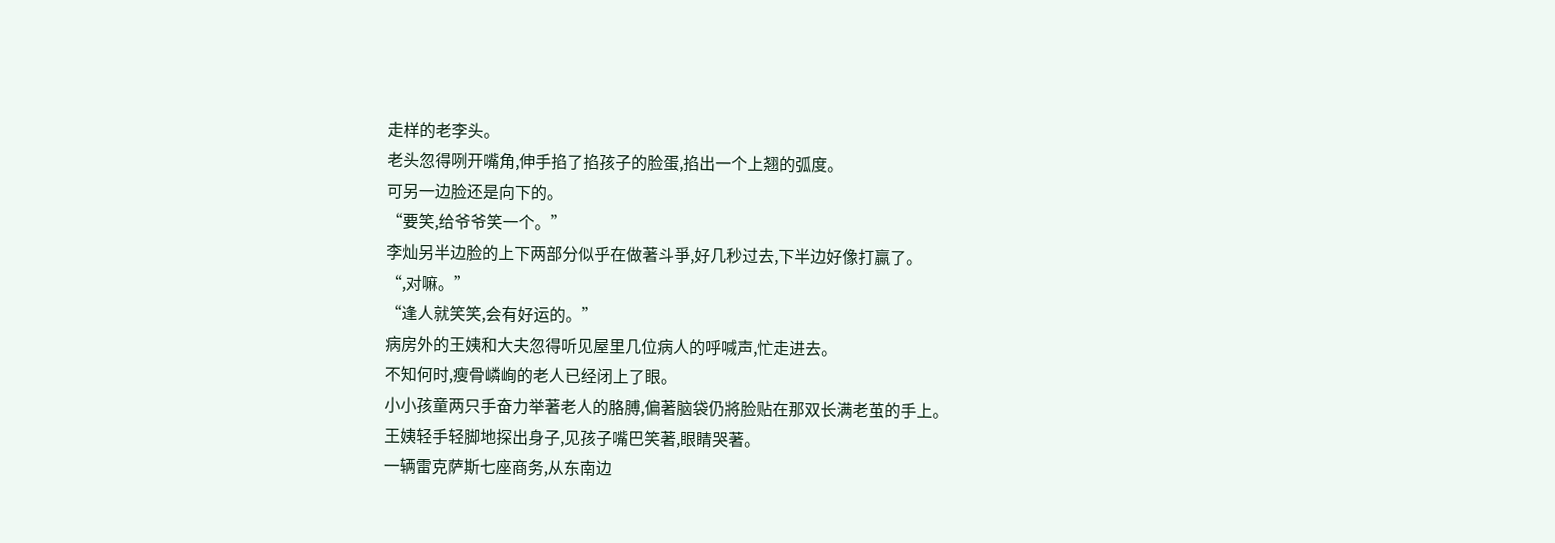走样的老李头。
老头忽得咧开嘴角,伸手掐了掐孩子的脸蛋,掐出一个上翘的弧度。
可另一边脸还是向下的。
“要笑,给爷爷笑一个。”
李灿另半边脸的上下两部分似乎在做著斗爭,好几秒过去,下半边好像打贏了。
“,对嘛。”
“逢人就笑笑,会有好运的。”
病房外的王姨和大夫忽得听见屋里几位病人的呼喊声,忙走进去。
不知何时,瘦骨嶙峋的老人已经闭上了眼。
小小孩童两只手奋力举著老人的胳膊,偏著脑袋仍將脸贴在那双长满老茧的手上。
王姨轻手轻脚地探出身子,见孩子嘴巴笑著,眼睛哭著。
一辆雷克萨斯七座商务,从东南边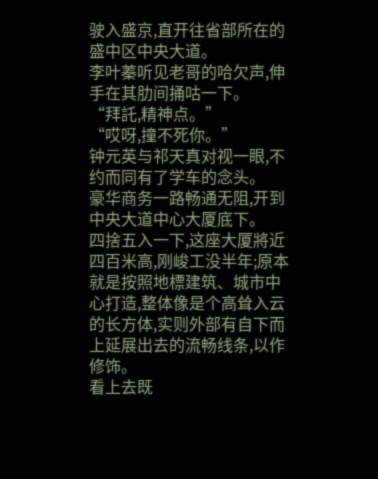驶入盛京,直开往省部所在的盛中区中央大道。
李叶蓁听见老哥的哈欠声,伸手在其肋间捅咕一下。
“拜託,精神点。”
“哎呀,撞不死你。”
钟元英与祁天真对视一眼,不约而同有了学车的念头。
豪华商务一路畅通无阻,开到中央大道中心大厦底下。
四捨五入一下,这座大厦將近四百米高,刚峻工没半年;原本就是按照地標建筑、城市中心打造,整体像是个高耸入云的长方体,实则外部有自下而上延展出去的流畅线条,以作修饰。
看上去既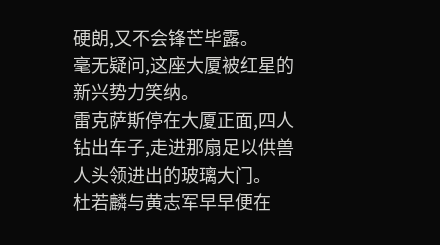硬朗,又不会锋芒毕露。
毫无疑问,这座大厦被红星的新兴势力笑纳。
雷克萨斯停在大厦正面,四人钻出车子,走进那扇足以供兽人头领进出的玻璃大门。
杜若麟与黄志军早早便在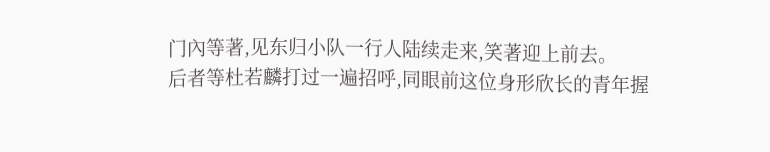门內等著,见东归小队一行人陆续走来,笑著迎上前去。
后者等杜若麟打过一遍招呼,同眼前这位身形欣长的青年握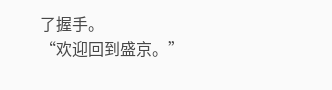了握手。
“欢迎回到盛京。”